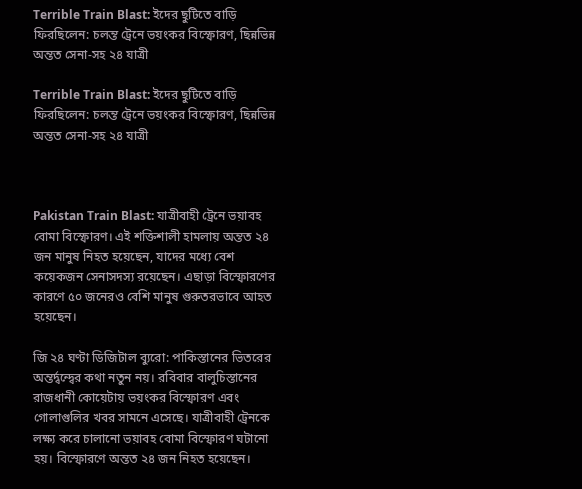Terrible Train Blast: ইদের ছুটিতে বাড়ি ফিরছিলেন: চলন্ত ট্রেনে ভয়ংকর বিস্ফোরণ, ছিন্নভিন্ন অন্তত সেনা-সহ ২৪ যাত্রী

Terrible Train Blast: ইদের ছুটিতে বাড়ি ফিরছিলেন: চলন্ত ট্রেনে ভয়ংকর বিস্ফোরণ, ছিন্নভিন্ন অন্তত সেনা-সহ ২৪ যাত্রী



Pakistan Train Blast: যাত্রীবাহী ট্রেনে ভয়াবহ বোমা বিস্ফোরণ। এই শক্তিশালী হামলায় অন্তত ২৪ জন মানুষ নিহত হয়েছেন, যাদের মধ্যে বেশ কয়েকজন সেনাসদস্য রয়েছেন। এছাড়া বিস্ফোরণের কারণে ৫০ জনেরও বেশি মানুষ গুরুতরভাবে আহত হয়েছেন।

জি ২৪ ঘণ্টা ডিজিটাল ব্যুরো: পাকিস্তানের ভিতরের অন্তর্দ্বন্দ্বের কথা নতুন নয়। রবিবার বালুচিস্তানের রাজধানী কোয়েটায় ভয়ংকর বিস্ফোরণ এবং গোলাগুলির খবর সামনে এসেছে। যাত্রীবাহী ট্রেনকে লক্ষ্য করে চালানো ভয়াবহ বোমা বিস্ফোরণ ঘটানো হয়। বিস্ফোরণে অন্তত ২৪ জন নিহত হয়েছেন।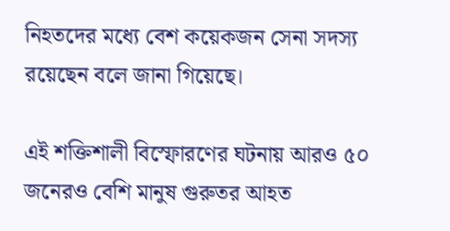নিহতদের মধ্যে বেশ কয়েকজন সেনা সদস্য রয়েছেন বলে জানা গিয়েছে।

এই শক্তিশালী বিস্ফোরণের ঘটনায় আরও ৫০ জনেরও বেশি মানুষ গুরুতর আহত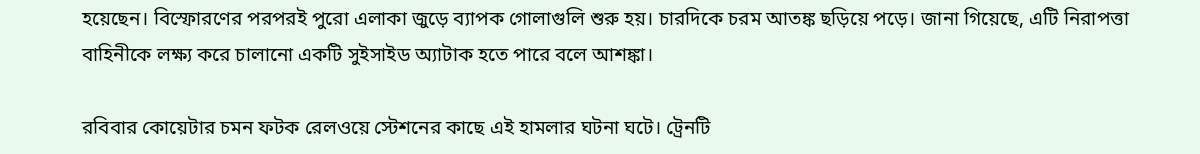হয়েছেন। বিস্ফোরণের পরপরই পুরো এলাকা জুড়ে ব্যাপক গোলাগুলি শুরু হয়। চারদিকে চরম আতঙ্ক ছড়িয়ে পড়ে। জানা গিয়েছে, এটি নিরাপত্তা বাহিনীকে লক্ষ্য করে চালানো একটি সুইসাইড অ্যাটাক হতে পারে বলে আশঙ্কা।

রবিবার কোয়েটার চমন ফটক রেলওয়ে স্টেশনের কাছে এই হামলার ঘটনা ঘটে। ট্রেনটি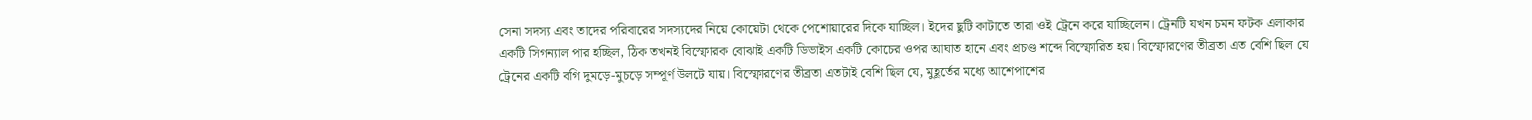সেনা সদস্য এবং তাদের পরিবারের সদস্যদের নিয়ে কোয়েটা থেকে পেশোয়ারের দিকে যাচ্ছিল। ইদের ছুটি কাটাতে তারা ওই ট্রেনে করে যাচ্ছিলেন। ট্রেনটি যখন চমন ফটক এলাকার একটি সিগন্যাল পার হচ্ছিল, ঠিক তখনই বিস্ফোরক বোঝাই একটি ডিভাইস একটি কোচের ওপর আঘাত হানে এবং প্রচণ্ড শব্দে বিস্ফোরিত হয়। বিস্ফোরণের তীব্রতা এত বেশি ছিল যে ট্রেনের একটি বগি দুমড়ে-মুচড়ে সম্পূর্ণ উলটে যায়। বিস্ফোরণের তীব্রতা এতটাই বেশি ছিল যে, মুহূর্তের মধ্যে আশেপাশের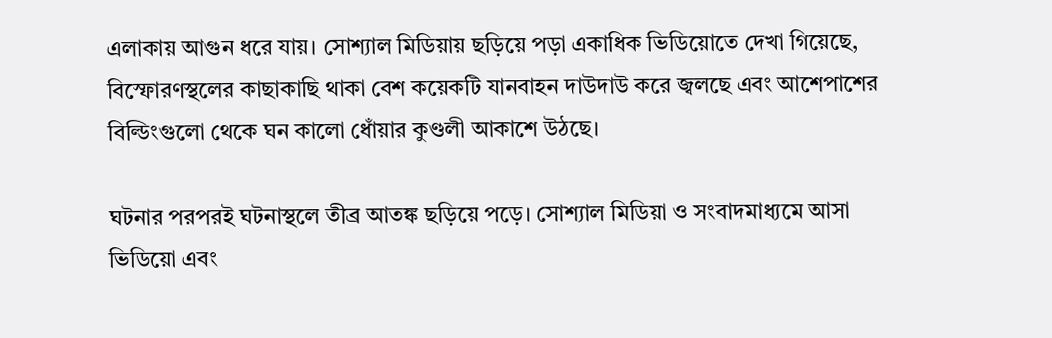এলাকায় আগুন ধরে যায়। সোশ্যাল মিডিয়ায় ছড়িয়ে পড়া একাধিক ভিডিয়োতে দেখা গিয়েছে, বিস্ফোরণস্থলের কাছাকাছি থাকা বেশ কয়েকটি যানবাহন দাউদাউ করে জ্বলছে এবং আশেপাশের বিল্ডিংগুলো থেকে ঘন কালো ধোঁয়ার কুণ্ডলী আকাশে উঠছে।

ঘটনার পরপরই ঘটনাস্থলে তীব্র আতঙ্ক ছড়িয়ে পড়ে। সোশ্যাল মিডিয়া ও সংবাদমাধ্যমে আসা ভিডিয়ো এবং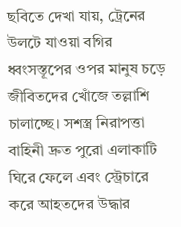ছবিতে দেখা যায়, ট্রেনের উলটে যাওয়া বগির ধ্বংসস্তূপের ওপর মানুষ চড়ে জীবিতদের খোঁজে তল্লাশি চালাচ্ছে। সশস্ত্র নিরাপত্তা বাহিনী দ্রুত পুরো এলাকাটি ঘিরে ফেলে এবং স্ট্রেচারে করে আহতদের উদ্ধার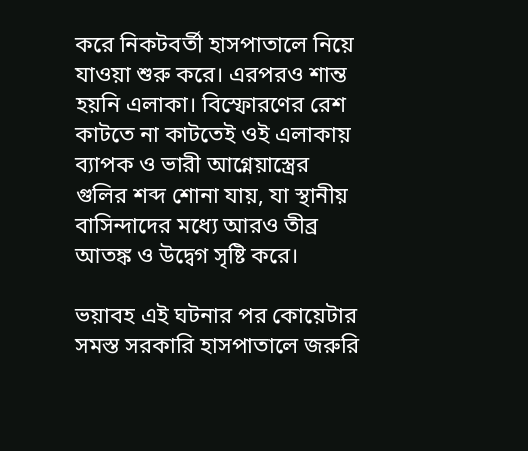করে নিকটবর্তী হাসপাতালে নিয়ে যাওয়া শুরু করে। এরপরও শান্ত হয়নি এলাকা। বিস্ফোরণের রেশ কাটতে না কাটতেই ওই এলাকায় ব্যাপক ও ভারী আগ্নেয়াস্ত্রের গুলির শব্দ শোনা যায়, যা স্থানীয় বাসিন্দাদের মধ্যে আরও তীব্র আতঙ্ক ও উদ্বেগ সৃষ্টি করে।

ভয়াবহ এই ঘটনার পর কোয়েটার সমস্ত সরকারি হাসপাতালে জরুরি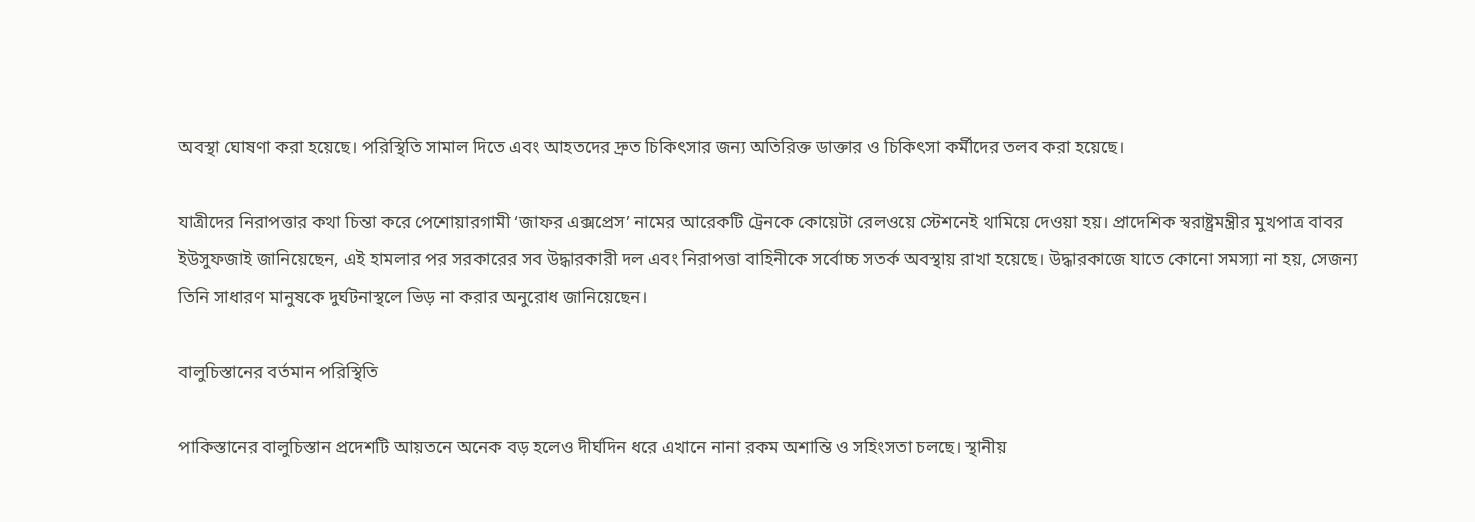অবস্থা ঘোষণা করা হয়েছে। পরিস্থিতি সামাল দিতে এবং আহতদের দ্রুত চিকিৎসার জন্য অতিরিক্ত ডাক্তার ও চিকিৎসা কর্মীদের তলব করা হয়েছে।

যাত্রীদের নিরাপত্তার কথা চিন্তা করে পেশোয়ারগামী ‘জাফর এক্সপ্রেস’ নামের আরেকটি ট্রেনকে কোয়েটা রেলওয়ে স্টেশনেই থামিয়ে দেওয়া হয়। প্রাদেশিক স্বরাষ্ট্রমন্ত্রীর মুখপাত্র বাবর ইউসুফজাই জানিয়েছেন, এই হামলার পর সরকারের সব উদ্ধারকারী দল এবং নিরাপত্তা বাহিনীকে সর্বোচ্চ সতর্ক অবস্থায় রাখা হয়েছে। উদ্ধারকাজে যাতে কোনো সমস্যা না হয়, সেজন্য তিনি সাধারণ মানুষকে দুর্ঘটনাস্থলে ভিড় না করার অনুরোধ জানিয়েছেন।

বালুচিস্তানের বর্তমান পরিস্থিতি

পাকিস্তানের বালুচিস্তান প্রদেশটি আয়তনে অনেক বড় হলেও দীর্ঘদিন ধরে এখানে নানা রকম অশান্তি ও সহিংসতা চলছে। স্থানীয়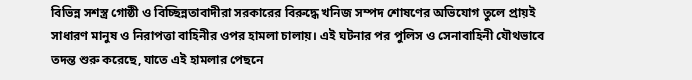বিভিন্ন সশস্ত্র গোষ্ঠী ও বিচ্ছিন্নতাবাদীরা সরকারের বিরুদ্ধে খনিজ সম্পদ শোষণের অভিযোগ তুলে প্রায়ই সাধারণ মানুষ ও নিরাপত্তা বাহিনীর ওপর হামলা চালায়। এই ঘটনার পর পুলিস ও সেনাবাহিনী যৌথভাবে তদন্ত শুরু করেছে, যাতে এই হামলার পেছনে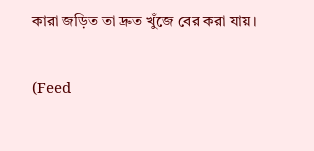কারা জড়িত তা দ্রুত খুঁজে বের করা যায়।

(Feed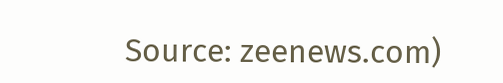Source: zeenews.com)